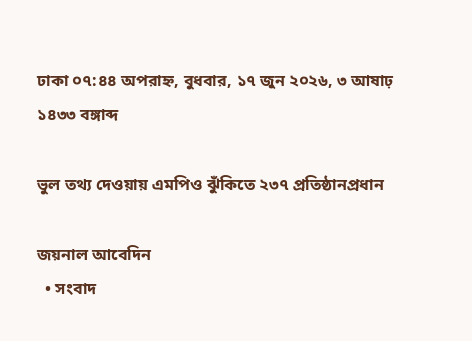ঢাকা ০৭:৪৪ অপরাহ্ন, বুধবার, ১৭ জুন ২০২৬, ৩ আষাঢ় ১৪৩৩ বঙ্গাব্দ

ভুল তথ্য দেওয়ায় এমপিও ঝুঁকিতে ২৩৭ প্রতিষ্ঠানপ্রধান

জয়নাল আবেদিন
  • সংবাদ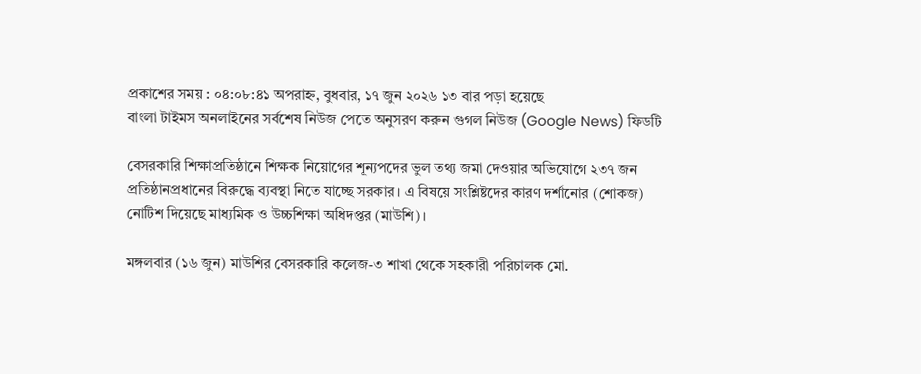প্রকাশের সময় : ০৪:০৮:৪১ অপরাহ্ন, বুধবার, ১৭ জুন ২০২৬ ১৩ বার পড়া হয়েছে
বাংলা টাইমস অনলাইনের সর্বশেষ নিউজ পেতে অনুসরণ করুন গুগল নিউজ (Google News) ফিডটি

বেসরকারি শিক্ষাপ্রতিষ্ঠানে শিক্ষক নিয়োগের শূন্যপদের ভুল তথ্য জমা দেওয়ার অভিযোগে ২৩৭ জন প্রতিষ্ঠানপ্রধানের বিরুদ্ধে ব্যবস্থা নিতে যাচ্ছে সরকার। এ বিষয়ে সংশ্লিষ্টদের কারণ দর্শানোর (শোকজ) নোটিশ দিয়েছে মাধ্যমিক ও উচ্চশিক্ষা অধিদপ্তর (মাউশি)।

মঙ্গলবার (১৬ জুন) মাউশির বেসরকারি কলেজ-৩ শাখা থেকে সহকারী পরিচালক মো.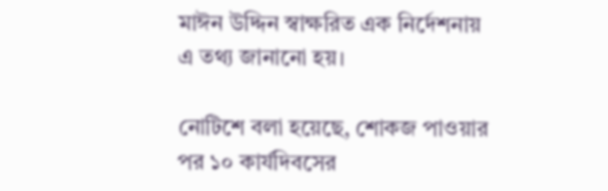মাঈন উদ্দিন স্বাক্ষরিত এক নির্দেশনায় এ তথ্য জানানো হয়।

নোটিশে বলা হয়েছে, শোকজ পাওয়ার পর ১০ কার্যদিবসের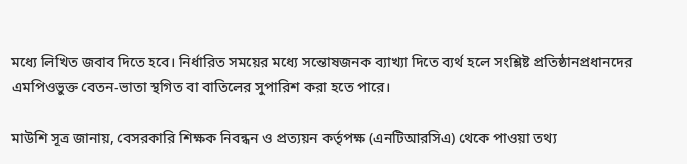মধ্যে লিখিত জবাব দিতে হবে। নির্ধারিত সময়ের মধ্যে সন্তোষজনক ব্যাখ্যা দিতে ব্যর্থ হলে সংশ্লিষ্ট প্রতিষ্ঠানপ্রধানদের এমপিওভুক্ত বেতন-ভাতা স্থগিত বা বাতিলের সুপারিশ করা হতে পারে।

মাউশি সূত্র জানায়, বেসরকারি শিক্ষক নিবন্ধন ও প্রত্যয়ন কর্তৃপক্ষ (এনটিআরসিএ) থেকে পাওয়া তথ্য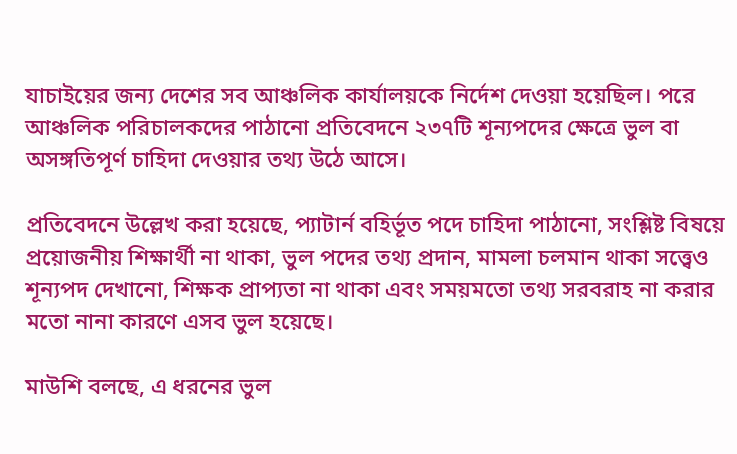যাচাইয়ের জন্য দেশের সব আঞ্চলিক কার্যালয়কে নির্দেশ দেওয়া হয়েছিল। পরে আঞ্চলিক পরিচালকদের পাঠানো প্রতিবেদনে ২৩৭টি শূন্যপদের ক্ষেত্রে ভুল বা অসঙ্গতিপূর্ণ চাহিদা দেওয়ার তথ্য উঠে আসে।

প্রতিবেদনে উল্লেখ করা হয়েছে, প্যাটার্ন বহির্ভূত পদে চাহিদা পাঠানো, সংশ্লিষ্ট বিষয়ে প্রয়োজনীয় শিক্ষার্থী না থাকা, ভুল পদের তথ্য প্রদান, মামলা চলমান থাকা সত্ত্বেও শূন্যপদ দেখানো, শিক্ষক প্রাপ্যতা না থাকা এবং সময়মতো তথ্য সরবরাহ না করার মতো নানা কারণে এসব ভুল হয়েছে।

মাউশি বলছে, এ ধরনের ভুল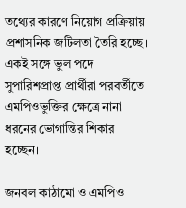তথ্যের কারণে নিয়োগ প্রক্রিয়ায় প্রশাসনিক জটিলতা তৈরি হচ্ছে। একই সঙ্গে ভুল পদে সুপারিশপ্রাপ্ত প্রার্থীরা পরবর্তীতে এমপিওভুক্তির ক্ষেত্রে নানা ধরনের ভোগান্তির শিকার হচ্ছেন।

জনবল কাঠামো ও এমপিও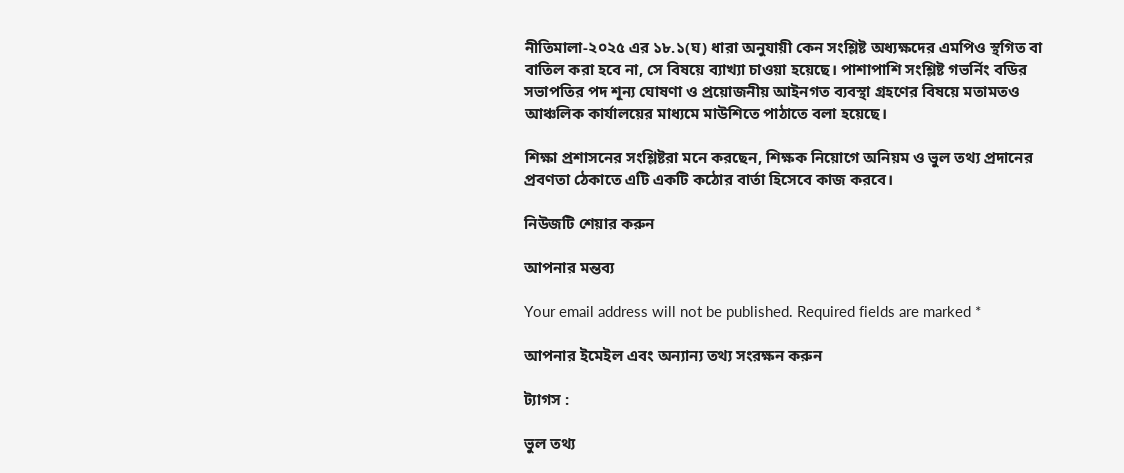নীতিমালা-২০২৫ এর ১৮.১(ঘ) ধারা অনুযায়ী কেন সংশ্লিষ্ট অধ্যক্ষদের এমপিও স্থগিত বা বাতিল করা হবে না, সে বিষয়ে ব্যাখ্যা চাওয়া হয়েছে। পাশাপাশি সংশ্লিষ্ট গভর্নিং বডির সভাপতির পদ শূন্য ঘোষণা ও প্রয়োজনীয় আইনগত ব্যবস্থা গ্রহণের বিষয়ে মতামতও আঞ্চলিক কার্যালয়ের মাধ্যমে মাউশিতে পাঠাতে বলা হয়েছে।

শিক্ষা প্রশাসনের সংশ্লিষ্টরা মনে করছেন, শিক্ষক নিয়োগে অনিয়ম ও ভুল তথ্য প্রদানের প্রবণতা ঠেকাতে এটি একটি কঠোর বার্তা হিসেবে কাজ করবে।

নিউজটি শেয়ার করুন

আপনার মন্তব্য

Your email address will not be published. Required fields are marked *

আপনার ইমেইল এবং অন্যান্য তথ্য সংরক্ষন করুন

ট্যাগস :

ভুল তথ্য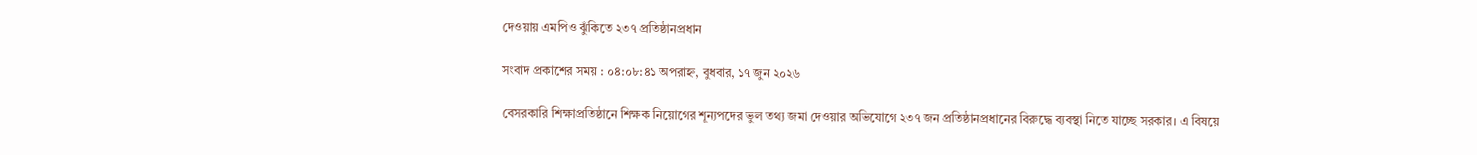দেওয়ায় এমপিও ঝুঁকিতে ২৩৭ প্রতিষ্ঠানপ্রধান

সংবাদ প্রকাশের সময় : ০৪:০৮:৪১ অপরাহ্ন, বুধবার, ১৭ জুন ২০২৬

বেসরকারি শিক্ষাপ্রতিষ্ঠানে শিক্ষক নিয়োগের শূন্যপদের ভুল তথ্য জমা দেওয়ার অভিযোগে ২৩৭ জন প্রতিষ্ঠানপ্রধানের বিরুদ্ধে ব্যবস্থা নিতে যাচ্ছে সরকার। এ বিষয়ে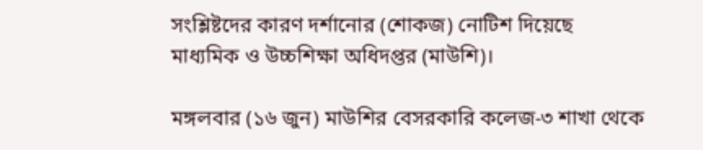সংশ্লিষ্টদের কারণ দর্শানোর (শোকজ) নোটিশ দিয়েছে মাধ্যমিক ও উচ্চশিক্ষা অধিদপ্তর (মাউশি)।

মঙ্গলবার (১৬ জুন) মাউশির বেসরকারি কলেজ-৩ শাখা থেকে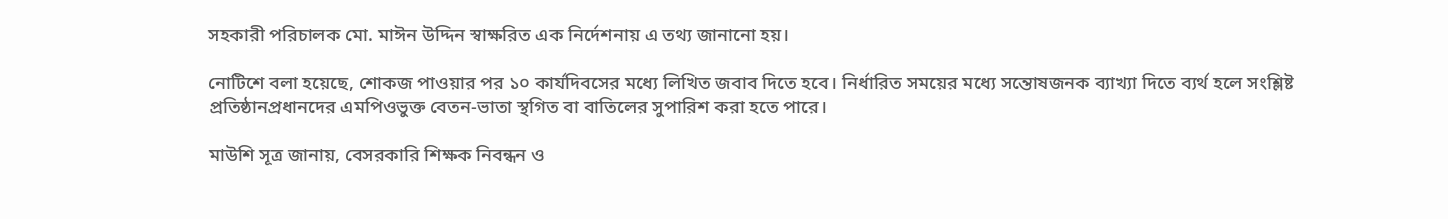সহকারী পরিচালক মো. মাঈন উদ্দিন স্বাক্ষরিত এক নির্দেশনায় এ তথ্য জানানো হয়।

নোটিশে বলা হয়েছে, শোকজ পাওয়ার পর ১০ কার্যদিবসের মধ্যে লিখিত জবাব দিতে হবে। নির্ধারিত সময়ের মধ্যে সন্তোষজনক ব্যাখ্যা দিতে ব্যর্থ হলে সংশ্লিষ্ট প্রতিষ্ঠানপ্রধানদের এমপিওভুক্ত বেতন-ভাতা স্থগিত বা বাতিলের সুপারিশ করা হতে পারে।

মাউশি সূত্র জানায়, বেসরকারি শিক্ষক নিবন্ধন ও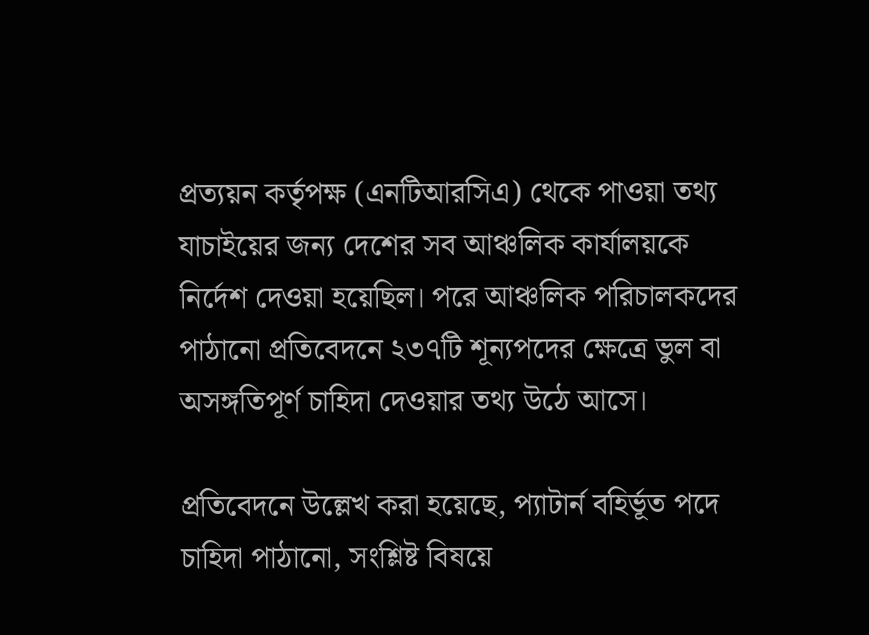প্রত্যয়ন কর্তৃপক্ষ (এনটিআরসিএ) থেকে পাওয়া তথ্য যাচাইয়ের জন্য দেশের সব আঞ্চলিক কার্যালয়কে নির্দেশ দেওয়া হয়েছিল। পরে আঞ্চলিক পরিচালকদের পাঠানো প্রতিবেদনে ২৩৭টি শূন্যপদের ক্ষেত্রে ভুল বা অসঙ্গতিপূর্ণ চাহিদা দেওয়ার তথ্য উঠে আসে।

প্রতিবেদনে উল্লেখ করা হয়েছে, প্যাটার্ন বহির্ভূত পদে চাহিদা পাঠানো, সংশ্লিষ্ট বিষয়ে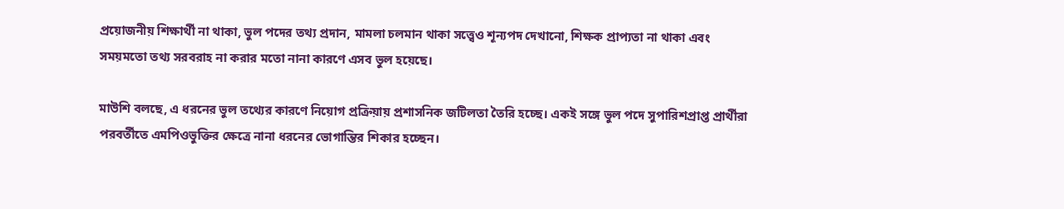প্রয়োজনীয় শিক্ষার্থী না থাকা, ভুল পদের তথ্য প্রদান, মামলা চলমান থাকা সত্ত্বেও শূন্যপদ দেখানো, শিক্ষক প্রাপ্যতা না থাকা এবং সময়মতো তথ্য সরবরাহ না করার মতো নানা কারণে এসব ভুল হয়েছে।

মাউশি বলছে, এ ধরনের ভুল তথ্যের কারণে নিয়োগ প্রক্রিয়ায় প্রশাসনিক জটিলতা তৈরি হচ্ছে। একই সঙ্গে ভুল পদে সুপারিশপ্রাপ্ত প্রার্থীরা পরবর্তীতে এমপিওভুক্তির ক্ষেত্রে নানা ধরনের ভোগান্তির শিকার হচ্ছেন।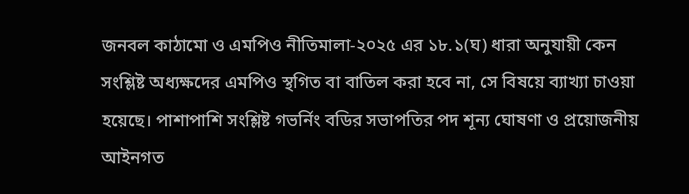জনবল কাঠামো ও এমপিও নীতিমালা-২০২৫ এর ১৮.১(ঘ) ধারা অনুযায়ী কেন সংশ্লিষ্ট অধ্যক্ষদের এমপিও স্থগিত বা বাতিল করা হবে না, সে বিষয়ে ব্যাখ্যা চাওয়া হয়েছে। পাশাপাশি সংশ্লিষ্ট গভর্নিং বডির সভাপতির পদ শূন্য ঘোষণা ও প্রয়োজনীয় আইনগত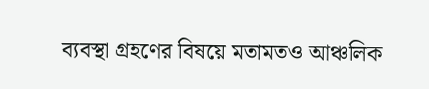ব্যবস্থা গ্রহণের বিষয়ে মতামতও আঞ্চলিক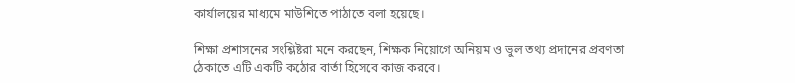কার্যালয়ের মাধ্যমে মাউশিতে পাঠাতে বলা হয়েছে।

শিক্ষা প্রশাসনের সংশ্লিষ্টরা মনে করছেন, শিক্ষক নিয়োগে অনিয়ম ও ভুল তথ্য প্রদানের প্রবণতা ঠেকাতে এটি একটি কঠোর বার্তা হিসেবে কাজ করবে।